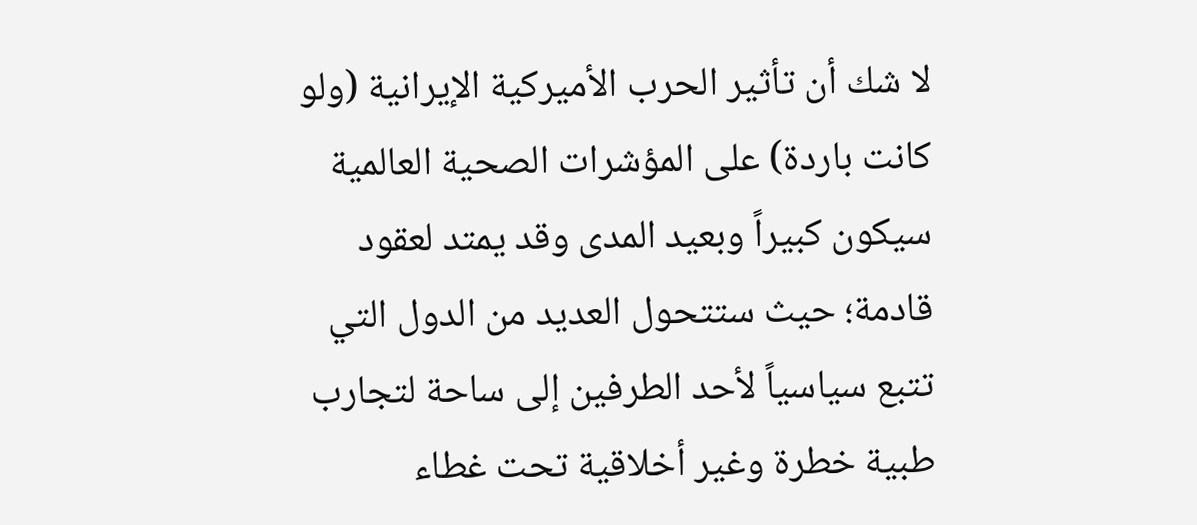لا شك أن تأثير الحرب الأميركية الإيرانية (ولو كانت باردة) على المؤشرات الصحية العالمية سيكون كبيراً وبعيد المدى وقد يمتد لعقود قادمة؛ حيث ستتحول العديد من الدول التي تتبع سياسياً لأحد الطرفين إلى ساحة لتجارب طبية خطرة وغير أخلاقية تحت غطاء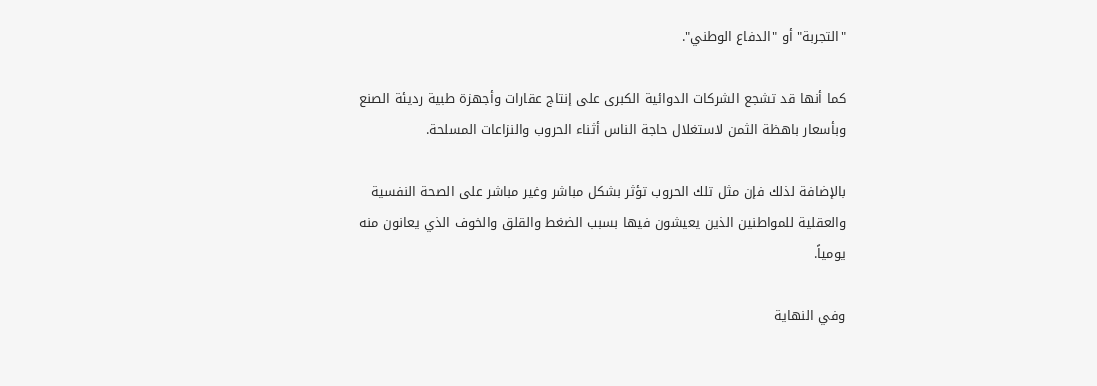"التجربة" أو "الدفاع الوطني".

كما أنها قد تشجع الشركات الدوائية الكبرى على إنتاج عقارات وأجهزة طبية رديئة الصنع وبأسعار باهظة الثمن لاستغلال حاجة الناس أثناء الحروب والنزاعات المسلحة.

بالإضافة لذلك فإن مثل تلك الحروب تؤثر بشكل مباشر وغير مباشر على الصحة النفسية والعقلية للمواطنين الذين يعيشون فيها بسبب الضغط والقلق والخوف الذي يعانون منه يومياً.

وفي النهاية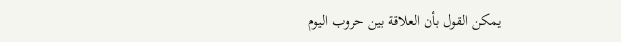يمكن القول بأن العلاقة بين حروب اليوم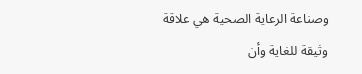وصناعة الرعاية الصحية هي علاقة وثيقة للغاية وأن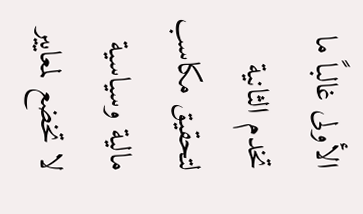الأولى غالباً ما تخدم الثانية لتحقيق مكاسب مالية وسياسية لا تخضع لمعايير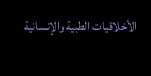الأخلاقيات الطبية والإنسانية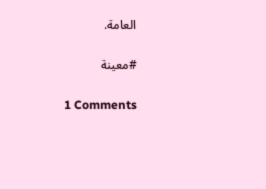العامة.

#معينة

1 Comments